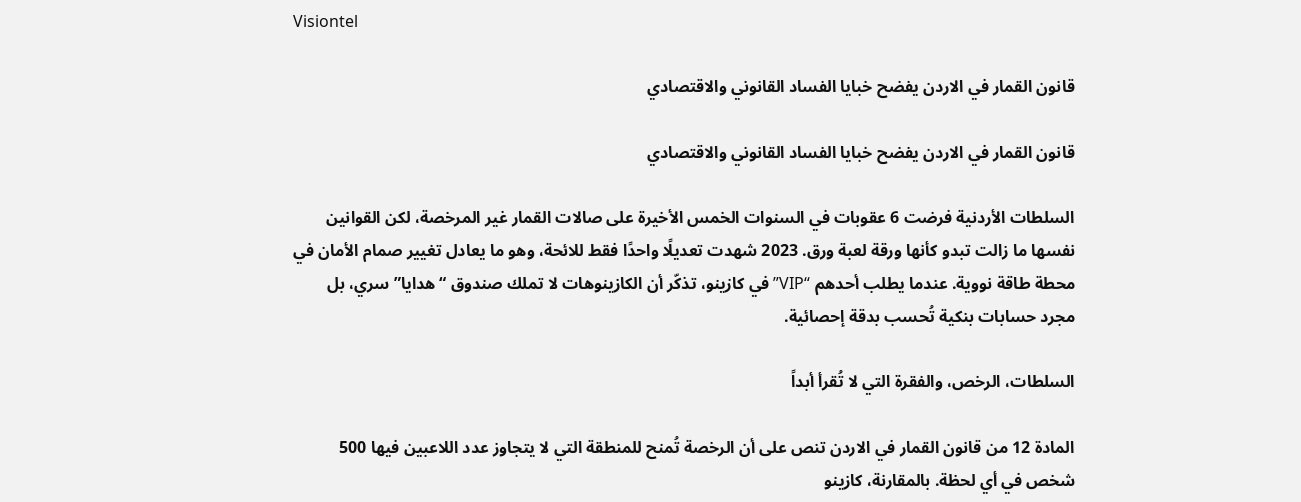Visiontel

قانون القمار في الاردن يفضح خبايا الفساد القانوني والاقتصادي

قانون القمار في الاردن يفضح خبايا الفساد القانوني والاقتصادي

السلطات الأردنية فرضت 6 عقوبات في السنوات الخمس الأخيرة على صالات القمار غير المرخصة، لكن القوانين نفسها ما زالت تبدو كأنها ورقة لعبة ورق. 2023 شهدت تعديلًا واحدًا فقط للائحة، وهو ما يعادل تغيير صمام الأمان في محطة طاقة نووية. عندما يطلب أحدهم “VIP” في كازينو، تذكّر أن الكازينوهات لا تملك صندوق “هدايا” سري، بل مجرد حسابات بنكية تُحسب بدقة إحصائية.

السلطات، الرخص، والفقرة التي لا تُقرأ أبداً

المادة 12 من قانون القمار في الاردن تنص على أن الرخصة تُمنح للمنطقة التي لا يتجاوز عدد اللاعبين فيها 500 شخص في أي لحظة. بالمقارنة، كازينو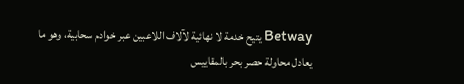Betway يتيح خدمة لا نهائية لآلاف اللاعبين عبر خوادم سحابية، وهو ما يعادل محاولة حصر بحر بالمقاييس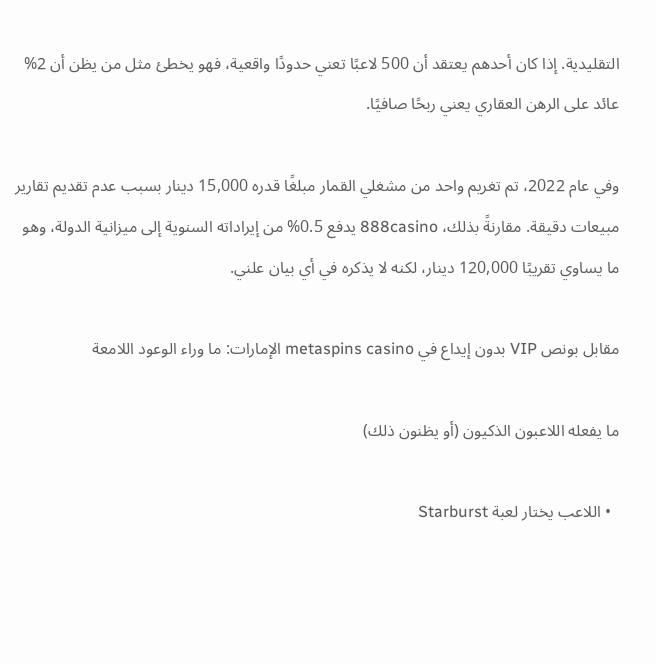التقليدية. إذا كان أحدهم يعتقد أن 500 لاعبًا تعني حدودًا واقعية، فهو يخطئ مثل من يظن أن 2% عائد على الرهن العقاري يعني ربحًا صافيًا.

وفي عام 2022، تم تغريم واحد من مشغلي القمار مبلغًا قدره 15,000 دينار بسبب عدم تقديم تقارير مبيعات دقيقة. مقارنةً بذلك، 888casino يدفع 0.5% من إيراداته السنوية إلى ميزانية الدولة، وهو ما يساوي تقريبًا 120,000 دينار، لكنه لا يذكره في أي بيان علني.

مقابل بونص VIP بدون إيداع في metaspins casino الإمارات: ما وراء الوعود اللامعة

ما يفعله اللاعبون الذكيون (أو يظنون ذلك)

  • اللاعب يختار لعبة Starburst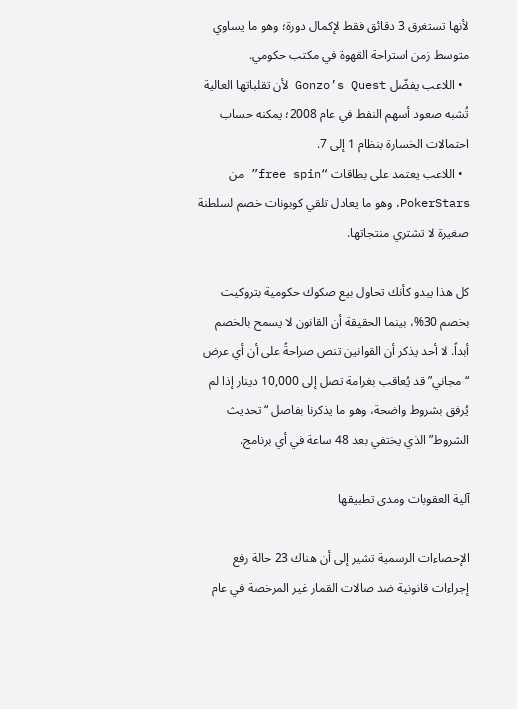لأنها تستغرق 3 دقائق فقط لإكمال دورة؛ وهو ما يساوي متوسط زمن استراحة القهوة في مكتب حكومي.
  • اللاعب يفضّل Gonzo’s Quest لأن تقلباتها العالية تُشبه صعود أسهم النفط في عام 2008؛ يمكنه حساب احتمالات الخسارة بنظام 1 إلى 7.
  • اللاعب يعتمد على بطاقات “free spin” من PokerStars، وهو ما يعادل تلقي كوبونات خصم لسلطنة صغيرة لا تشتري منتجاتها.

كل هذا يبدو كأنك تحاول بيع صكوك حكومية بتروكيت بخصم 30%، بينما الحقيقة أن القانون لا يسمح بالخصم أبداً. لا أحد يذكر أن القوانين تنص صراحةً على أن أي عرض “مجاني” قد يُعاقب بغرامة تصل إلى 10,000 دينار إذا لم يُرفق بشروط واضحة، وهو ما يذكرنا بفاصل “تحديث الشروط” الذي يختفي بعد 48 ساعة في أي برنامج.

آلية العقوبات ومدى تطبيقها

الإحصاءات الرسمية تشير إلى أن هناك 23 حالة رفع إجراءات قانونية ضد صالات القمار غير المرخصة في عام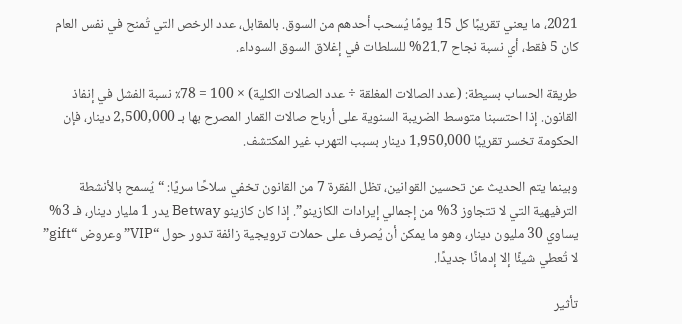2021، ما يعني تقريبًا كل 15 يومًا يُسحب أحدهم من السوق. بالمقابل، عدد الرخص التي تُمنح في نفس العام كان 5 فقط، أي نسبة نجاح 21.7% للسلطات في إغلاق السوق السوداء.

طريقة الحساب بسيطة: (عدد الصالات المغلقة ÷ عدد الصالات الكلية) × 100 = 78٪ نسبة الفشل في إنفاذ القانون. إذا احتسبنا متوسط الضريبة السنوية على أرباح صالات القمار المصرح بها بـ 2,500,000 دينار، فإن الحكومة تخسر تقريبًا 1,950,000 دينار بسبب التهرب غير المكتشف.

وبينما يتم الحديث عن تحسين القوانين، تظل الفقرة 7 من القانون تخفي سلاحًا سريًا: “يُسمح بالأنشطة الترفيهية التي لا تتجاوز 3% من إجمالي إيرادات الكازينو”. إذا كان كازينو Betway يدر 1 مليار دينار، فـ 3% يساوي 30 مليون دينار، وهو ما يمكن أن يُصرف على حملات ترويجية زائفة تدور حول “VIP” وعروض “gift” لا تُعطي شيئًا إلا إدمانًا جديدًا.

تأثير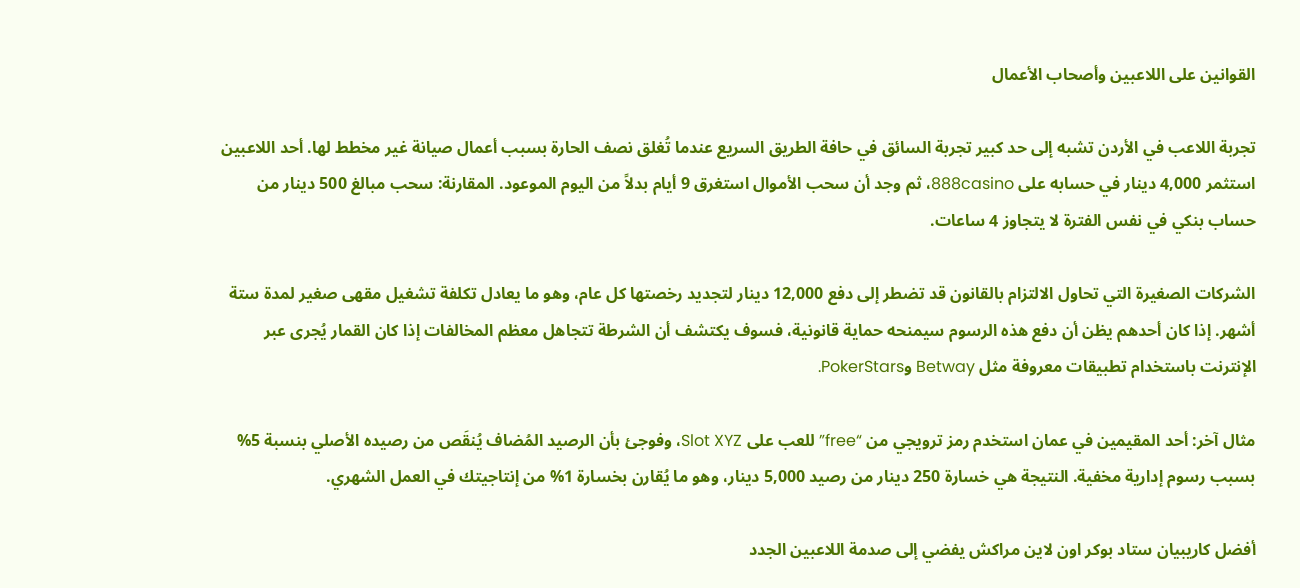القوانين على اللاعبين وأصحاب الأعمال

تجربة اللاعب في الأردن تشبه إلى حد كبير تجربة السائق في حافة الطريق السريع عندما تُغلق نصف الحارة بسبب أعمال صيانة غير مخطط لها. أحد اللاعبين استثمر 4,000 دينار في حسابه على 888casino، ثم وجد أن سحب الأموال استغرق 9 أيام بدلاً من اليوم الموعود. المقارنة: سحب مبالغ 500 دينار من حساب بنكي في نفس الفترة لا يتجاوز 4 ساعات.

الشركات الصغيرة التي تحاول الالتزام بالقانون قد تضطر إلى دفع 12,000 دينار لتجديد رخصتها كل عام، وهو ما يعادل تكلفة تشغيل مقهى صغير لمدة ستة أشهر. إذا كان أحدهم يظن أن دفع هذه الرسوم سيمنحه حماية قانونية، فسوف يكتشف أن الشرطة تتجاهل معظم المخالفات إذا كان القمار يُجرى عبر الإنترنت باستخدام تطبيقات معروفة مثل Betway وPokerStars.

مثال آخر: أحد المقيمين في عمان استخدم رمز ترويجي من “free” للعب على Slot XYZ، وفوجئ بأن الرصيد المُضاف يُنقَص من رصيده الأصلي بنسبة 5% بسبب رسوم إدارية مخفية. النتيجة هي خسارة 250 دينار من رصيد 5,000 دينار، وهو ما يُقارن بخسارة 1% من إنتاجيتك في العمل الشهري.

أفضل كاريبيان ستاد بوكر اون لاين مراكش يفضي إلى صدمة اللاعبين الجدد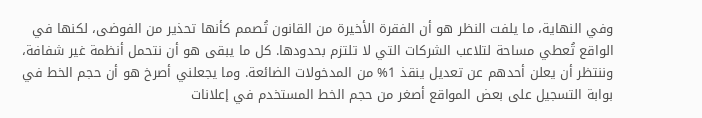وفي النهاية، ما يلفت النظر هو أن الفقرة الأخيرة من القانون تُصمم كأنها تحذير من الفوضى، لكنها في الواقع تُعطي مساحة لتلاعب الشركات التي لا تلتزم بحدودها. كل ما يبقى هو أن نتحمل أنظمة غير شفافة، وننتظر أن يعلن أحدهم عن تعديل ينقذ 1% من المدخولات الضائعة. وما يجعلني أصرخ هو أن حجم الخط في بوابة التسجيل على بعض المواقع أصغر من حجم الخط المستخدم في إعلانات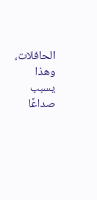الحافلات، وهذا يسبب صداعًا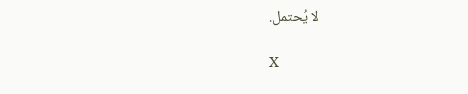لا يُحتمل.

X